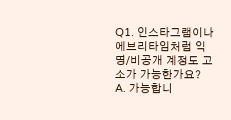Q1. 인스타그램이나 에브리타임처럼 익명/비공개 계정도 고소가 가능한가요?
A. 가능합니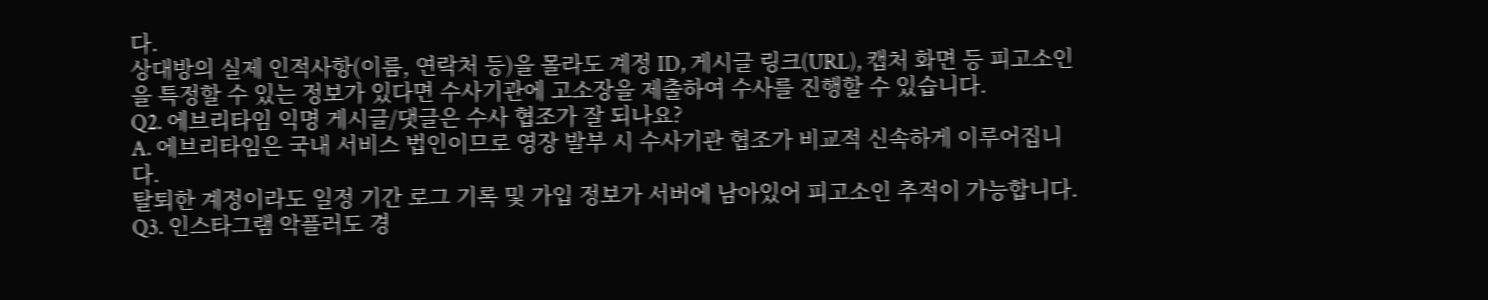다.
상대방의 실제 인적사항(이름, 연락처 등)을 몰라도 계정 ID, 게시글 링크(URL), 캡처 화면 등 피고소인을 특정할 수 있는 정보가 있다면 수사기관에 고소장을 제출하여 수사를 진행할 수 있습니다.
Q2. 에브리타임 익명 게시글/댓글은 수사 협조가 잘 되나요?
A. 에브리타임은 국내 서비스 법인이므로 영장 발부 시 수사기관 협조가 비교적 신속하게 이루어집니다.
탈퇴한 계정이라도 일정 기간 로그 기록 및 가입 정보가 서버에 남아있어 피고소인 추적이 가능합니다.
Q3. 인스타그램 악플러도 경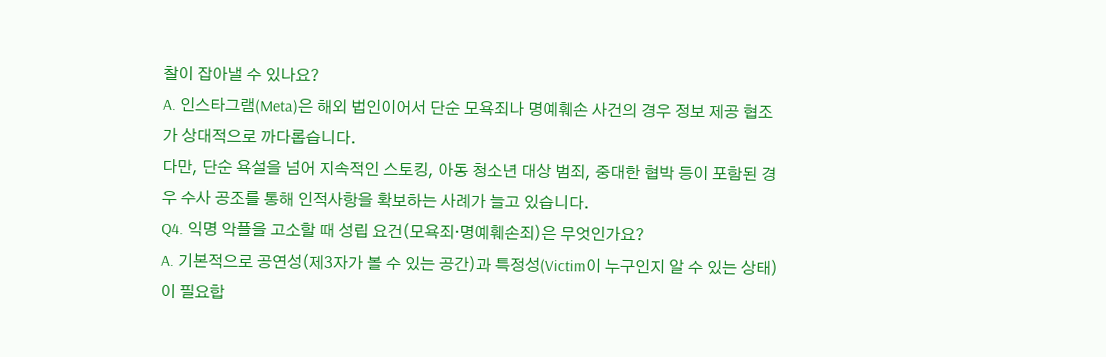찰이 잡아낼 수 있나요?
A. 인스타그램(Meta)은 해외 법인이어서 단순 모욕죄나 명예훼손 사건의 경우 정보 제공 협조가 상대적으로 까다롭습니다.
다만, 단순 욕설을 넘어 지속적인 스토킹, 아동 청소년 대상 범죄, 중대한 협박 등이 포함된 경우 수사 공조를 통해 인적사항을 확보하는 사례가 늘고 있습니다.
Q4. 익명 악플을 고소할 때 성립 요건(모욕죄·명예훼손죄)은 무엇인가요?
A. 기본적으로 공연성(제3자가 볼 수 있는 공간)과 특정성(Victim이 누구인지 알 수 있는 상태)이 필요합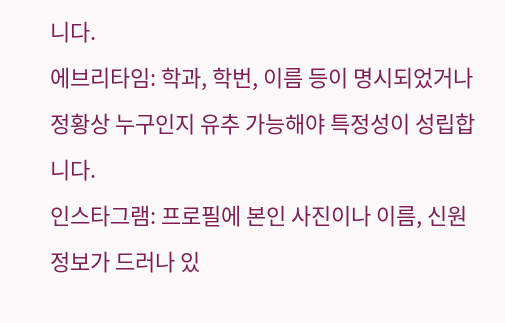니다.
에브리타임: 학과, 학번, 이름 등이 명시되었거나 정황상 누구인지 유추 가능해야 특정성이 성립합니다.
인스타그램: 프로필에 본인 사진이나 이름, 신원 정보가 드러나 있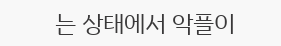는 상태에서 악플이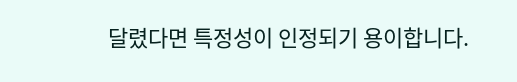달렸다면 특정성이 인정되기 용이합니다.